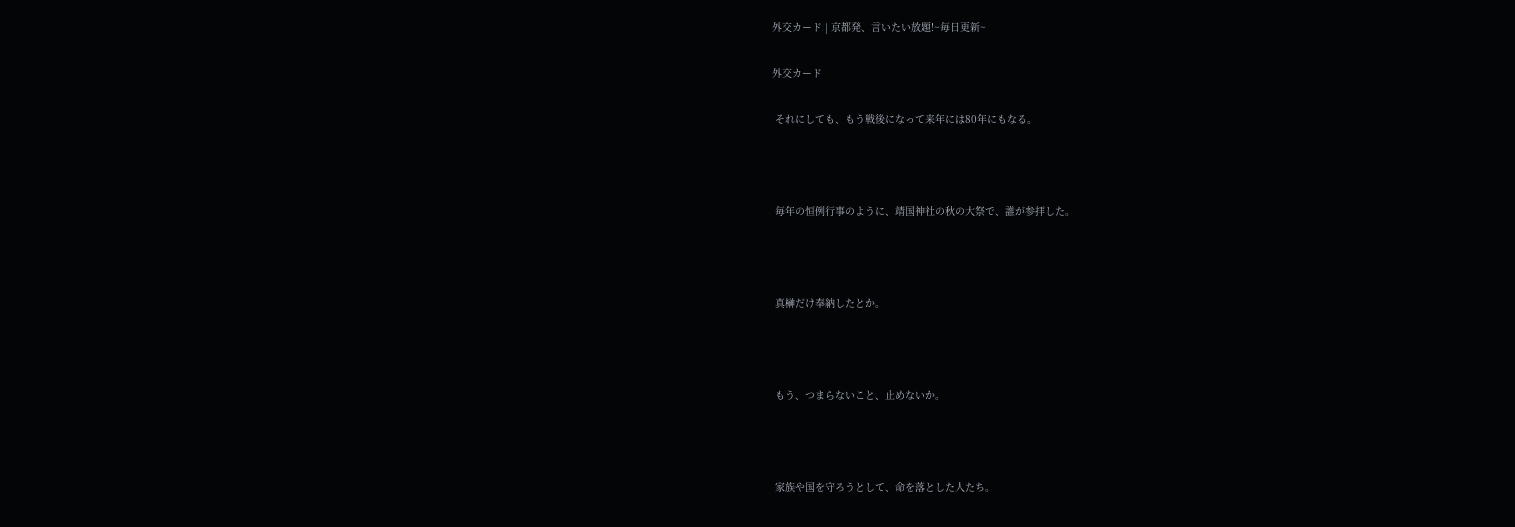外交カード | 京都発、言いたい放題!~毎日更新~

外交カード

 それにしても、もう戦後になって来年には80年にもなる。



 毎年の恒例行事のように、靖国神社の秋の大祭で、誰が参拝した。



 真榊だけ奉納したとか。



 もう、つまらないこと、止めないか。



 家族や国を守ろうとして、命を落とした人たち。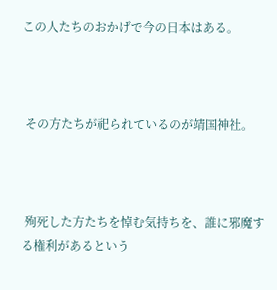この人たちのおかげで今の日本はある。



 その方たちが祀られているのが靖国神社。



 殉死した方たちを悼む気持ちを、誰に邪魔する権利があるという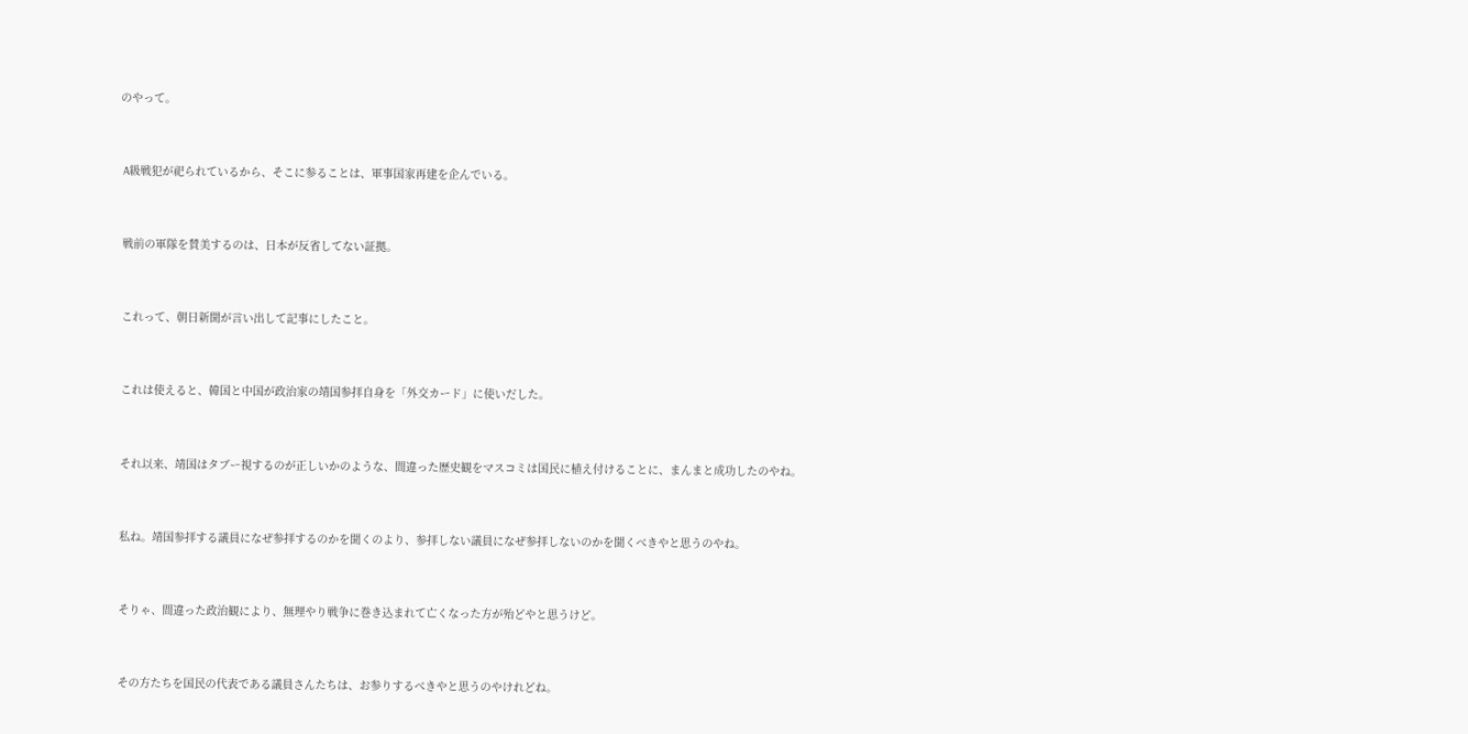のやって。



 A級戦犯が祀られているから、そこに参ることは、軍事国家再建を企んでいる。



 戦前の軍隊を賛美するのは、日本が反省してない証拠。



 これって、朝日新聞が言い出して記事にしたこと。



 これは使えると、韓国と中国が政治家の靖国参拝自身を「外交カード」に使いだした。



 それ以来、靖国はタブー視するのが正しいかのような、間違った歴史観をマスコミは国民に植え付けることに、まんまと成功したのやね。



 私ね。靖国参拝する議員になぜ参拝するのかを聞くのより、参拝しない議員になぜ参拝しないのかを聞くべきやと思うのやね。



 そりゃ、間違った政治観により、無理やり戦争に巻き込まれて亡くなった方が殆どやと思うけど。



 その方たちを国民の代表である議員さんたちは、お参りするべきやと思うのやけれどね。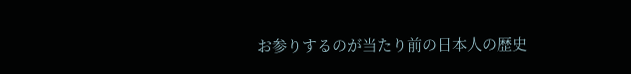お参りするのが当たり前の日本人の歴史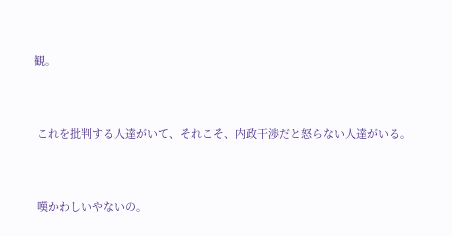観。



 これを批判する人達がいて、それこそ、内政干渉だと怒らない人達がいる。



 嘆かわしいやないの。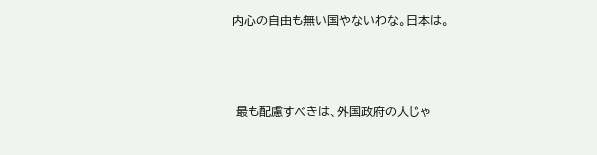内心の自由も無い国やないわな。日本は。



 最も配慮すべきは、外国政府の人じゃ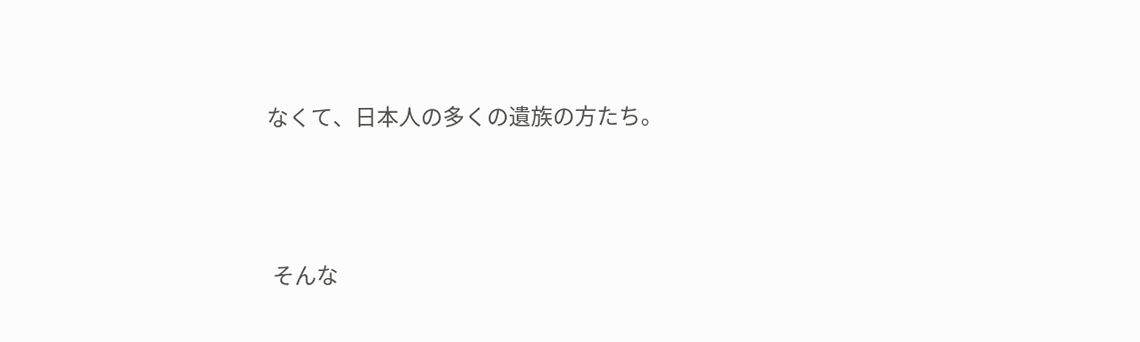なくて、日本人の多くの遺族の方たち。



 そんな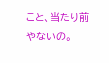こと、当たり前やないの。